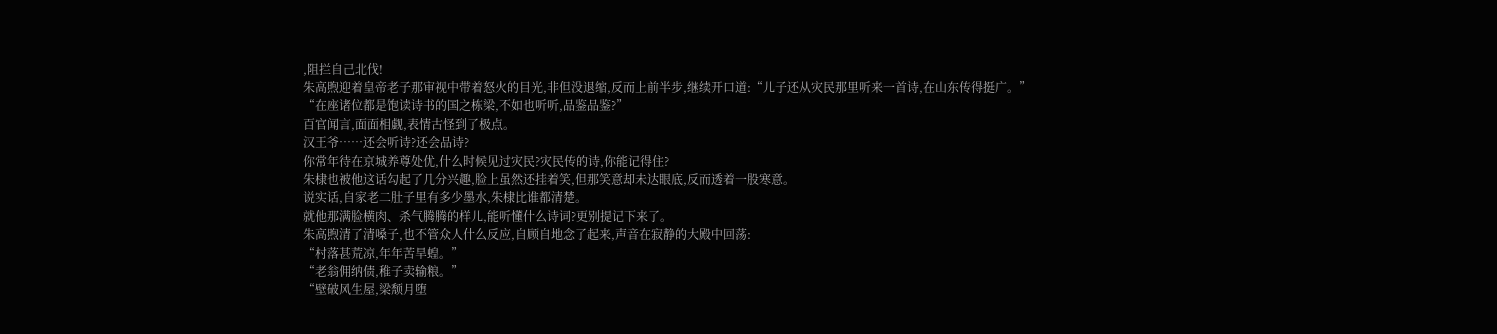,阻拦自己北伐!
朱高煦迎着皇帝老子那审视中带着怒火的目光,非但没退缩,反而上前半步,继续开口道:“儿子还从灾民那里听来一首诗,在山东传得挺广。”
“在座诸位都是饱读诗书的国之栋梁,不如也听听,品鉴品鉴?”
百官闻言,面面相觑,表情古怪到了极点。
汉王爷……还会听诗?还会品诗?
你常年待在京城养尊处优,什么时候见过灾民?灾民传的诗,你能记得住?
朱棣也被他这话勾起了几分兴趣,脸上虽然还挂着笑,但那笑意却未达眼底,反而透着一股寒意。
说实话,自家老二肚子里有多少墨水,朱棣比谁都清楚。
就他那满脸横肉、杀气腾腾的样儿,能听懂什么诗词?更别提记下来了。
朱高煦清了清嗓子,也不管众人什么反应,自顾自地念了起来,声音在寂静的大殿中回荡:
“村落甚荒凉,年年苦旱蝗。”
“老翁佣纳债,稚子卖输粮。”
“壁破风生屋,梁颓月堕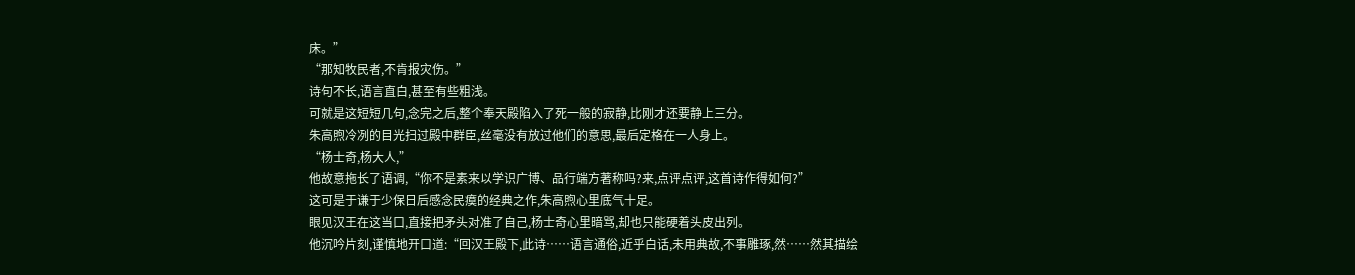床。”
“那知牧民者,不肯报灾伤。”
诗句不长,语言直白,甚至有些粗浅。
可就是这短短几句,念完之后,整个奉天殿陷入了死一般的寂静,比刚才还要静上三分。
朱高煦冷冽的目光扫过殿中群臣,丝毫没有放过他们的意思,最后定格在一人身上。
“杨士奇,杨大人,”
他故意拖长了语调,“你不是素来以学识广博、品行端方著称吗?来,点评点评,这首诗作得如何?”
这可是于谦于少保日后感念民瘼的经典之作,朱高煦心里底气十足。
眼见汉王在这当口,直接把矛头对准了自己,杨士奇心里暗骂,却也只能硬着头皮出列。
他沉吟片刻,谨慎地开口道:“回汉王殿下,此诗……语言通俗,近乎白话,未用典故,不事雕琢,然……然其描绘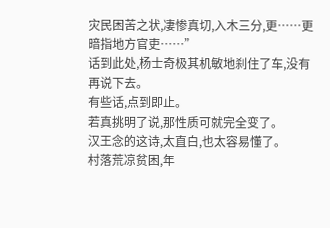灾民困苦之状,凄惨真切,入木三分,更……更暗指地方官吏……”
话到此处,杨士奇极其机敏地刹住了车,没有再说下去。
有些话,点到即止。
若真挑明了说,那性质可就完全变了。
汉王念的这诗,太直白,也太容易懂了。
村落荒凉贫困,年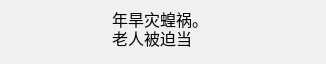年旱灾蝗祸。
老人被迫当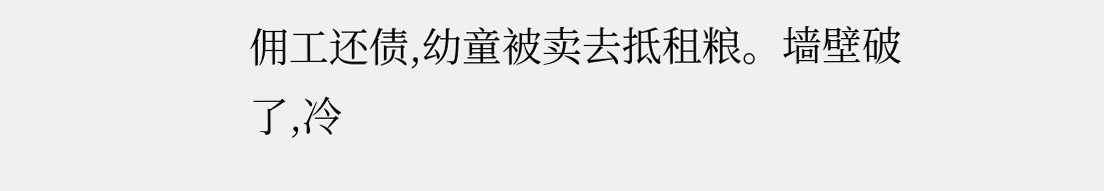佣工还债,幼童被卖去抵租粮。墙壁破了,冷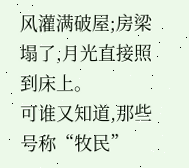风灌满破屋;房梁塌了,月光直接照到床上。
可谁又知道,那些号称“牧民”